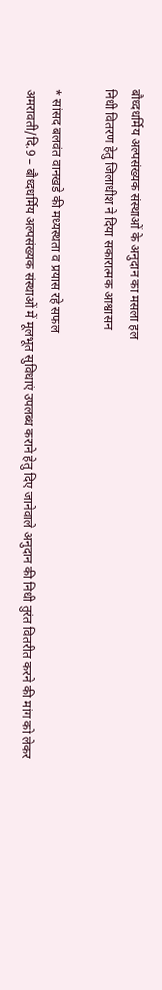बौध्दधर्मिय अल्पसंख्यक संस्थाओं के अनुदान का मसला हल
निधी वितरण हेतु जिलाधीश ने दिया सकारात्मक आश्वासन

* सांसद बलवंत वानखडे की मध्यस्थता व प्रयास रहे सफल
अमरावती/दि.9 – बौध्दधर्मिय अल्पसंख्यक संस्थाओं में मूलभूत सुविधाएं उपलब्ध कराने हेतु दिए जानेवाले अनुदान की निधी तुरंत वितरीत करने की मांग को लेकर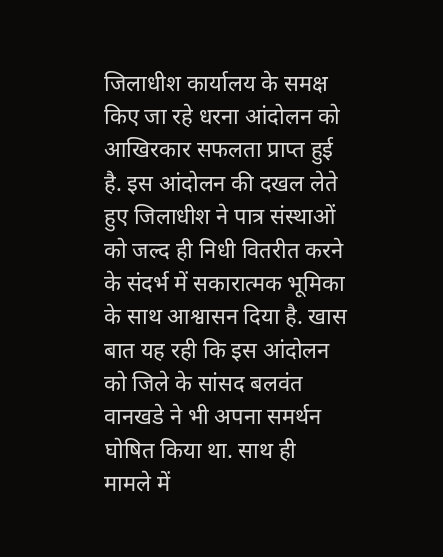जिलाधीश कार्यालय के समक्ष किए जा रहे धरना आंदोलन को आखिरकार सफलता प्राप्त हुई है. इस आंदोलन की दखल लेते हुए जिलाधीश ने पात्र संस्थाओं को जल्द ही निधी वितरीत करने के संदर्भ में सकारात्मक भूमिका के साथ आश्वासन दिया है. खास बात यह रही कि इस आंदोलन को जिले के सांसद बलवंत वानखडे ने भी अपना समर्थन घोषित किया था. साथ ही मामले में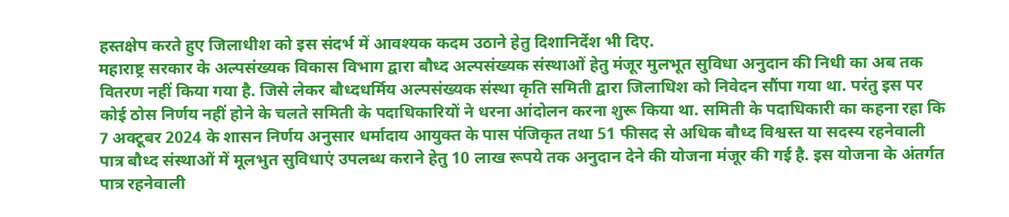हस्तक्षेप करते हुए जिलाधीश को इस संदर्भ में आवश्यक कदम उठाने हेतु दिशानिर्देश भी दिए.
महाराष्ट्र सरकार के अल्पसंख्यक विकास विभाग द्वारा बौध्द अल्पसंख्यक संस्थाओं हेतु मंजूर मुलभूत सुविधा अनुदान की निधी का अब तक वितरण नहीं किया गया है. जिसे लेकर बौध्दधर्मिय अल्पसंख्यक संस्था कृति समिती द्वारा जिलाधिश को निवेदन सौंपा गया था. परंतु इस पर कोई ठोस निर्णय नहीं होने के चलते समिती के पदाधिकारियों ने धरना आंदोलन करना शुरू किया था. समिती के पदाधिकारी का कहना रहा कि 7 अक्टूबर 2024 के शासन निर्णय अनुसार धर्मादाय आयुक्त के पास पंजिकृत तथा 51 फीसद से अधिक बौध्द विश्वस्त या सदस्य रहनेवाली पात्र बौध्द संस्थाओं में मूलभुत सुविधाएं उपलब्ध कराने हेतु 10 लाख रूपये तक अनुदान देने की योजना मंजूर की गई है. इस योजना के अंतर्गत पात्र रहनेवाली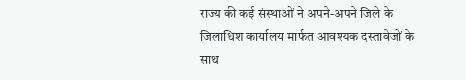राज्य की कई संस्थाओं ने अपने-अपने जिले के जिलाधिश कार्यालय मार्फत आवश्यक दस्तावेजों के साथ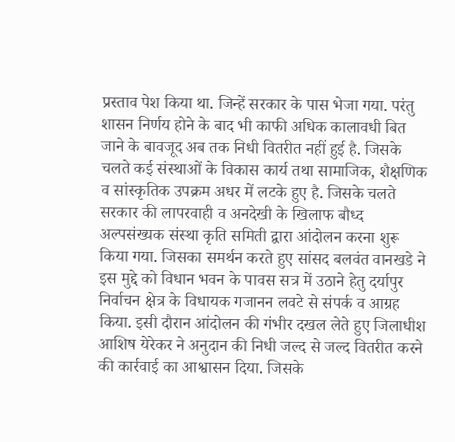प्रस्ताव पेश किया था. जिन्हें सरकार के पास भेजा गया. परंतु शासन निर्णय होने के बाद भी काफी अधिक कालावधी बित जाने के बावजूद अब तक निधी वितरीत नहीं हुई है. जिसके चलते कई संस्थाओं के विकास कार्य तथा सामाजिक, शैक्षणिक व सांस्कृतिक उपक्रम अधर में लटके हुए है. जिसके चलते सरकार की लापरवाही व अनदेखी के खिलाफ बौध्द अल्पसंख्यक संस्था कृति समिती द्वारा आंदोलन करना शुरू किया गया. जिसका समर्थन करते हुए सांसद बलवंत वानखडे ने इस मुद्दे को विधान भवन के पावस सत्र में उठाने हेतु दर्यापुर निर्वाचन क्षेत्र के विधायक गजानन लवटे से संपर्क व आग्रह किया. इसी दौरान आंदोलन की गंभीर दखल लेते हुए जिलाधीश आशिष येरेकर ने अनुदान की निधी जल्द से जल्द वितरीत करने की कार्रवाई का आश्वासन दिया. जिसके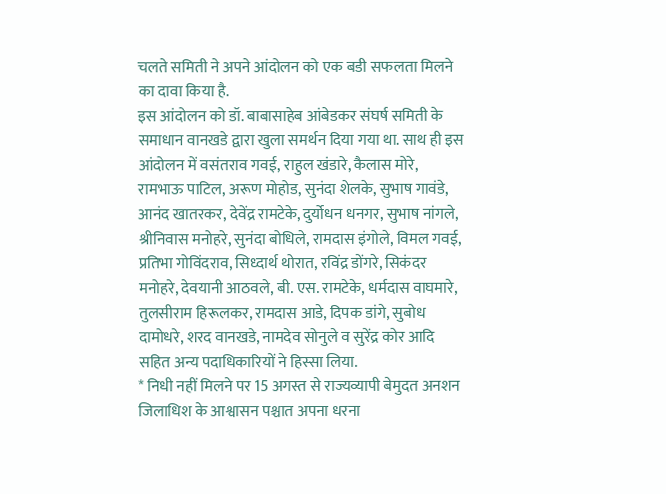चलते समिती ने अपने आंदोलन को एक बडी सफलता मिलने का दावा किया है.
इस आंदोलन को डॉ. बाबासाहेब आंबेडकर संघर्ष समिती के समाधान वानखडे द्वारा खुला समर्थन दिया गया था. साथ ही इस आंदोलन में वसंतराव गवई, राहुल खंडारे, कैलास मोरे, रामभाऊ पाटिल, अरूण मोहोड, सुनंदा शेलके, सुभाष गावंडे, आनंद खातरकर, देवेंद्र रामटेके, दुर्योधन धनगर, सुभाष नांगले, श्रीनिवास मनोहरे, सुनंदा बोधिले, रामदास इंगोले, विमल गवई, प्रतिभा गोविंदराव, सिध्दार्थ थोरात, रविंद्र डोंगरे, सिकंदर मनोहरे, देवयानी आठवले, बी. एस. रामटेके, धर्मदास वाघमारे, तुलसीराम हिरूलकर, रामदास आडे, दिपक डांगे, सुबोध दामोधरे, शरद वानखडे, नामदेव सोनुले व सुरेंद्र कोर आदि सहित अन्य पदाधिकारियों ने हिस्सा लिया.
* निधी नहीं मिलने पर 15 अगस्त से राज्यव्यापी बेमुदत अनशन
जिलाधिश के आश्वासन पश्चात अपना धरना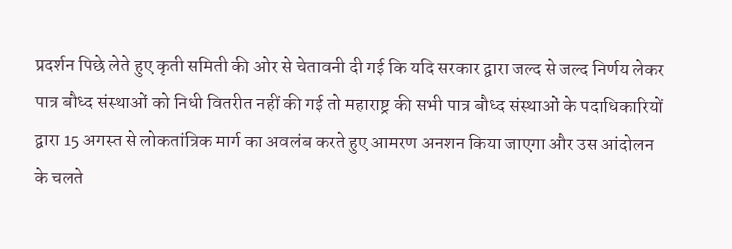प्रदर्शन पिछे लेते हुए कृती समिती की ओर से चेतावनी दी गई कि यदि सरकार द्वारा जल्द से जल्द निर्णय लेकर पात्र बौध्द संस्थाओं को निधी वितरीत नहीं की गई तो महाराष्ट्र की सभी पात्र बौध्द संस्थाओं के पदाधिकारियों द्वारा 15 अगस्त से लोकतांत्रिक मार्ग का अवलंब करते हुए आमरण अनशन किया जाएगा और उस आंदोलन के चलते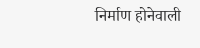निर्माण होनेवाली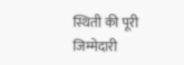स्थिती की पूरी जिम्मेदारी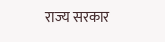राज्य सरकार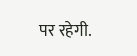पर रहेगी.